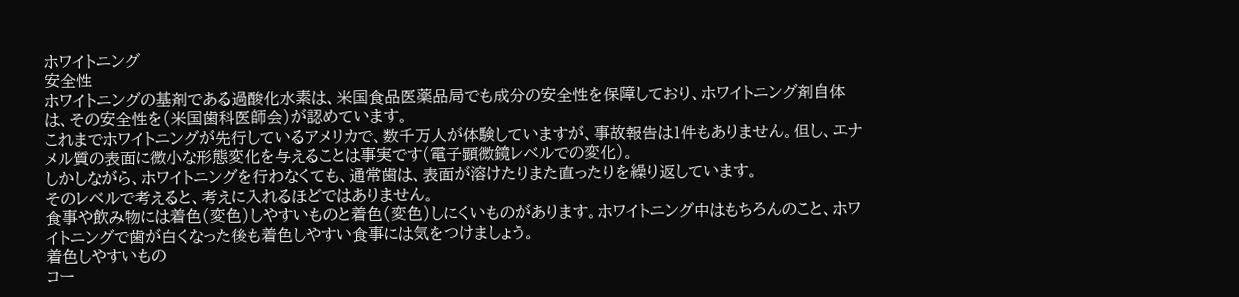ホワイトニング
安全性
ホワイトニングの基剤である過酸化水素は、米国食品医薬品局でも成分の安全性を保障しており、ホワイトニング剤自体は、その安全性を(米国歯科医師会)が認めています。
これまでホワイトニングが先行しているアメリカで、数千万人が体験していますが、事故報告は1件もありません。但し、エナメル質の表面に微小な形態変化を与えることは事実です(電子顕微鏡レベルでの変化)。
しかしながら、ホワイトニングを行わなくても、通常歯は、表面が溶けたりまた直ったりを繰り返しています。
そのレベルで考えると、考えに入れるほどではありません。
食事や飲み物には着色(変色)しやすいものと着色(変色)しにくいものがあります。ホワイトニング中はもちろんのこと、ホワイトニングで歯が白くなった後も着色しやすい食事には気をつけましょう。
着色しやすいもの
コー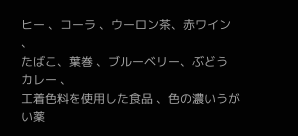ヒー 、コーラ 、ウーロン茶、赤ワイン 、
たばこ、葉巻 、ブルーベリー、ぶどう カレー 、
工着色料を使用した食品 、色の濃いうがい薬